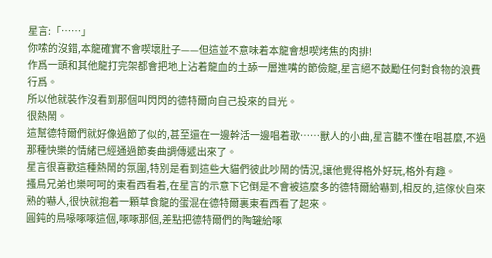星言:「……」
你嗦的沒錯,本龍確實不會喫壞肚子——但這並不意味着本龍會想喫烤焦的肉排!
作爲一頭和其他龍打完架都會把地上沾着龍血的土舔一層進嘴的節儉龍,星言絕不鼓勵任何對食物的浪費行爲。
所以他就裝作沒看到那個叫閃閃的德特爾向自己投來的目光。
很熱鬧。
這幫德特爾們就好像過節了似的,甚至還在一邊幹活一邊唱着歌……獸人的小曲,星言聽不懂在唱甚麼,不過那種快樂的情緒已經通過節奏曲調傳遞出來了。
星言很喜歡這種熱鬧的氛圍,特別是看到這些大貓們彼此吵鬧的情況,讓他覺得格外好玩,格外有趣。
搔鳥兄弟也樂呵呵的東看西看着,在星言的示意下它倒是不會被這麼多的德特爾給嚇到,相反的,這傢伙自來熟的嚇人,很快就抱着一顆草食龍的蛋混在德特爾裏東看西看了起來。
圓鈍的鳥喙啄啄這個,啄啄那個,差點把德特爾們的陶罐給啄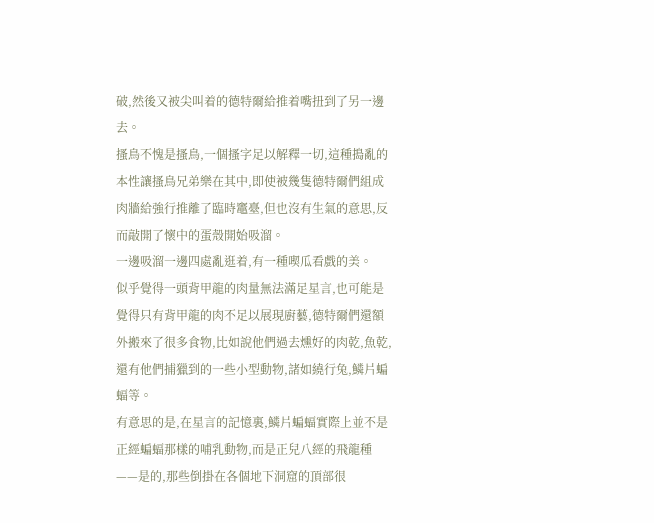破,然後又被尖叫着的德特爾給推着嘴扭到了另一邊去。
搔鳥不愧是搔鳥,一個搔字足以解釋一切,這種搗亂的本性讓搔鳥兄弟樂在其中,即使被幾隻德特爾們組成肉牆給強行推離了臨時竈臺,但也沒有生氣的意思,反而敲開了懷中的蛋殼開始吸溜。
一邊吸溜一邊四處亂逛着,有一種喫瓜看戲的美。
似乎覺得一頭背甲龍的肉量無法滿足星言,也可能是覺得只有背甲龍的肉不足以展現廚藝,德特爾們還額外搬來了很多食物,比如說他們過去燻好的肉乾,魚乾,還有他們捕獵到的一些小型動物,諸如繞行兔,鱗片蝙蝠等。
有意思的是,在星言的記憶裏,鱗片蝙蝠實際上並不是正經蝙蝠那樣的哺乳動物,而是正兒八經的飛龍種——是的,那些倒掛在各個地下洞窟的頂部很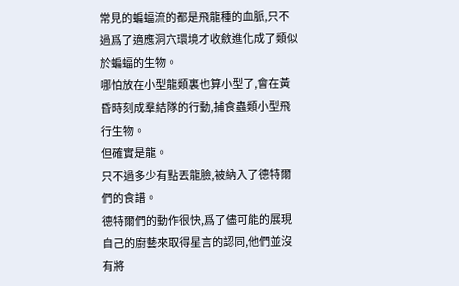常見的蝙蝠流的都是飛龍種的血脈,只不過爲了適應洞穴環境才收斂進化成了類似於蝙蝠的生物。
哪怕放在小型龍類裏也算小型了,會在黃昏時刻成羣結隊的行動,捕食蟲類小型飛行生物。
但確實是龍。
只不過多少有點丟龍臉,被納入了德特爾們的食譜。
德特爾們的動作很快,爲了儘可能的展現自己的廚藝來取得星言的認同,他們並沒有將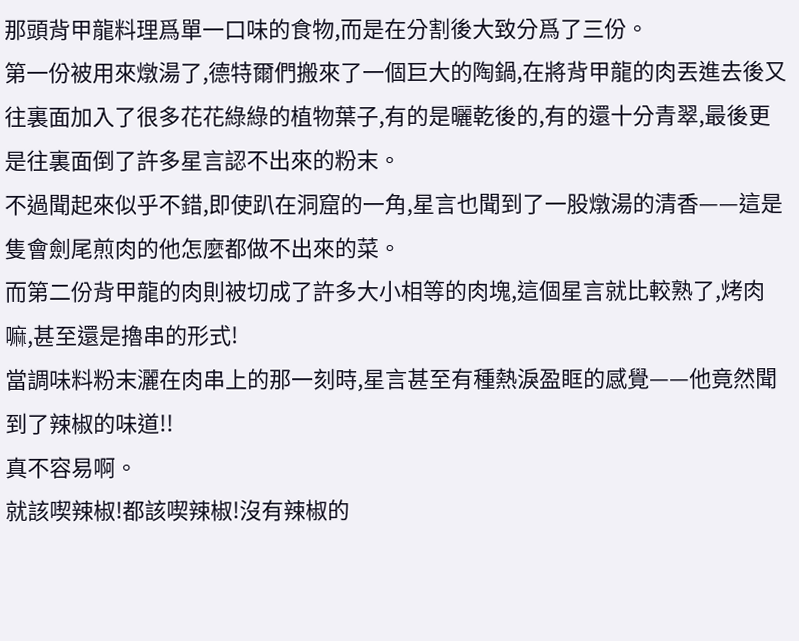那頭背甲龍料理爲單一口味的食物,而是在分割後大致分爲了三份。
第一份被用來燉湯了,德特爾們搬來了一個巨大的陶鍋,在將背甲龍的肉丟進去後又往裏面加入了很多花花綠綠的植物葉子,有的是曬乾後的,有的還十分青翠,最後更是往裏面倒了許多星言認不出來的粉末。
不過聞起來似乎不錯,即使趴在洞窟的一角,星言也聞到了一股燉湯的清香——這是隻會劍尾煎肉的他怎麼都做不出來的菜。
而第二份背甲龍的肉則被切成了許多大小相等的肉塊,這個星言就比較熟了,烤肉嘛,甚至還是擼串的形式!
當調味料粉末灑在肉串上的那一刻時,星言甚至有種熱淚盈眶的感覺——他竟然聞到了辣椒的味道!!
真不容易啊。
就該喫辣椒!都該喫辣椒!沒有辣椒的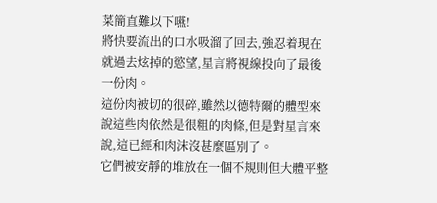菜簡直難以下嚥!
將快要流出的口水吸溜了回去,強忍着現在就過去炫掉的慾望,星言將視線投向了最後一份肉。
這份肉被切的很碎,雖然以德特爾的體型來說這些肉依然是很粗的肉條,但是對星言來說,這已經和肉沫沒甚麼區別了。
它們被安靜的堆放在一個不規則但大體平整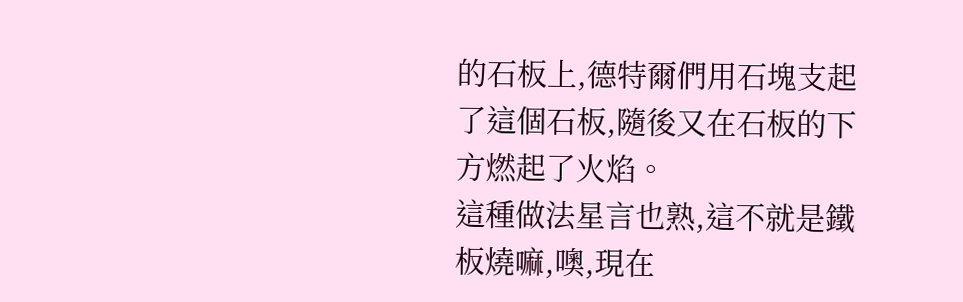的石板上,德特爾們用石塊支起了這個石板,隨後又在石板的下方燃起了火焰。
這種做法星言也熟,這不就是鐵板燒嘛,噢,現在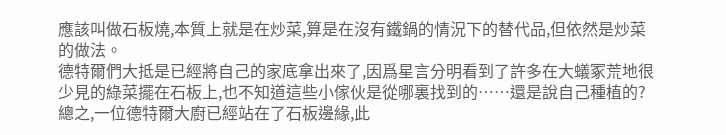應該叫做石板燒,本質上就是在炒菜,算是在沒有鐵鍋的情況下的替代品,但依然是炒菜的做法。
德特爾們大抵是已經將自己的家底拿出來了,因爲星言分明看到了許多在大蟻冢荒地很少見的綠菜擺在石板上,也不知道這些小傢伙是從哪裏找到的……還是說自己種植的?
總之,一位德特爾大廚已經站在了石板邊緣,此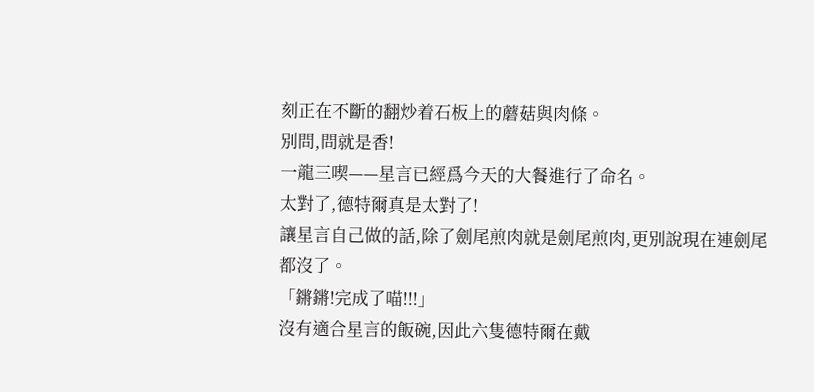刻正在不斷的翻炒着石板上的蘑菇與肉條。
別問,問就是香!
一龍三喫——星言已經爲今天的大餐進行了命名。
太對了,德特爾真是太對了!
讓星言自己做的話,除了劍尾煎肉就是劍尾煎肉,更別說現在連劍尾都沒了。
「鏘鏘!完成了喵!!!」
沒有適合星言的飯碗,因此六隻德特爾在戴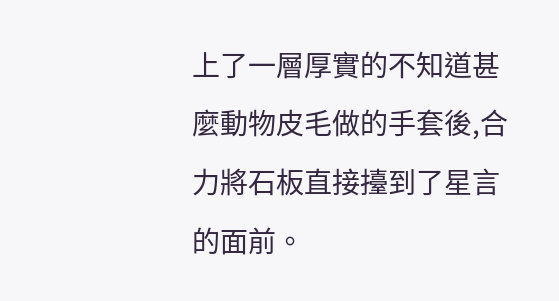上了一層厚實的不知道甚麼動物皮毛做的手套後,合力將石板直接擡到了星言的面前。